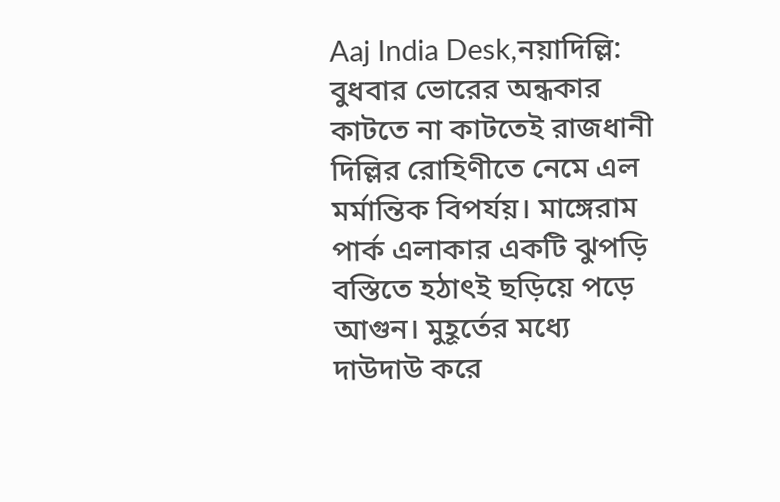Aaj India Desk,নয়াদিল্লি: বুধবার ভোরের অন্ধকার কাটতে না কাটতেই রাজধানী দিল্লির রোহিণীতে নেমে এল মর্মান্তিক বিপর্যয়। মাঙ্গেরাম পার্ক এলাকার একটি ঝুপড়ি বস্তিতে হঠাৎই ছড়িয়ে পড়ে আগুন। মুহূর্তের মধ্যে দাউদাউ করে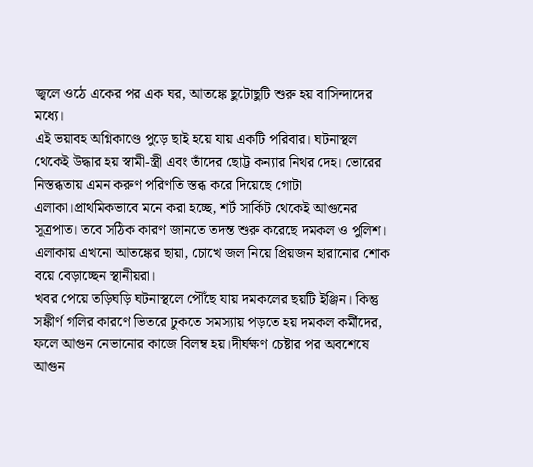জ্বলে ওঠে একের পর এক ঘর, আতঙ্কে ছুটোছুটি শুরু হয় বাসিন্দাদের মধ্যে।
এই ভয়াবহ অগ্নিকাণ্ডে পুড়ে ছাই হয়ে যায় একটি পরিবার। ঘটনাস্থল থেকেই উদ্ধার হয় স্বামী-স্ত্রী এবং তাঁদের ছোট্ট কন্যার নিথর দেহ। ভোরের নিস্তব্ধতায় এমন করুণ পরিণতি স্তব্ধ করে দিয়েছে গোটা এলাকা।প্রাথমিকভাবে মনে করা হচ্ছে, শর্ট সার্কিট থেকেই আগুনের সূত্রপাত। তবে সঠিক কারণ জানতে তদন্ত শুরু করেছে দমকল ও পুলিশ। এলাকায় এখনো আতঙ্কের ছায়া, চোখে জল নিয়ে প্রিয়জন হারানোর শোক বয়ে বেড়াচ্ছেন স্থানীয়রা।
খবর পেয়ে তড়িঘড়ি ঘটনাস্থলে পৌঁছে যায় দমকলের ছয়টি ইঞ্জিন। কিন্তু সঙ্কীর্ণ গলির কারণে ভিতরে ঢুকতে সমস্যায় পড়তে হয় দমকল কর্মীদের, ফলে আগুন নেভানোর কাজে বিলম্ব হয়।দীর্ঘক্ষণ চেষ্টার পর অবশেষে আগুন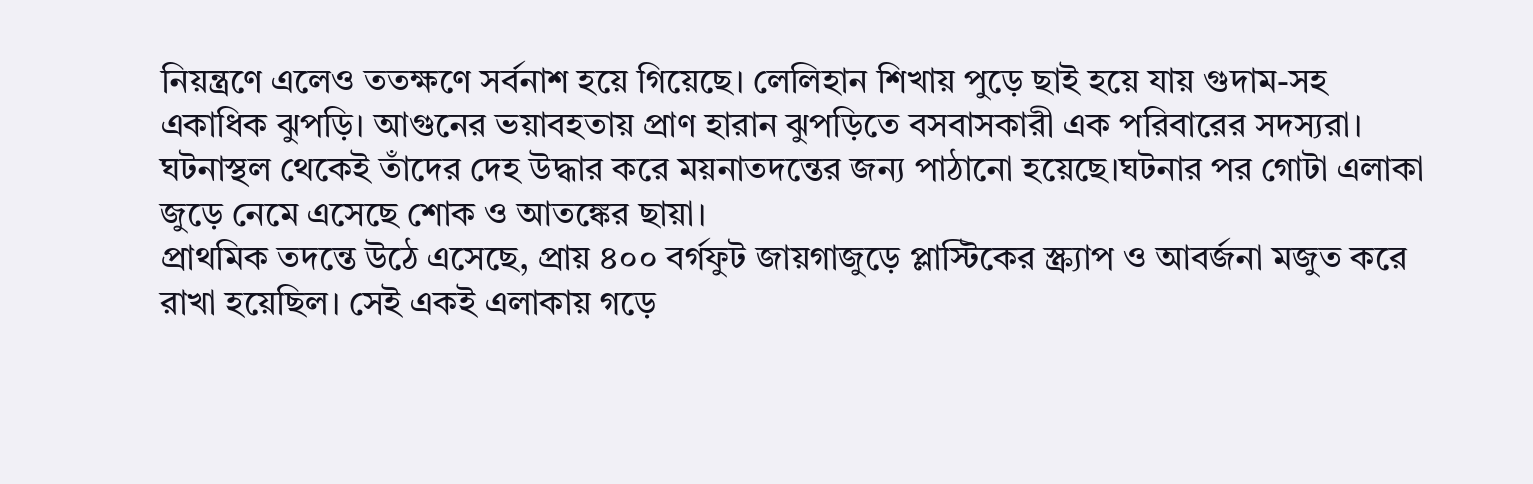নিয়ন্ত্রণে এলেও ততক্ষণে সর্বনাশ হয়ে গিয়েছে। লেলিহান শিখায় পুড়ে ছাই হয়ে যায় গুদাম-সহ একাধিক ঝুপড়ি। আগুনের ভয়াবহতায় প্রাণ হারান ঝুপড়িতে বসবাসকারী এক পরিবারের সদস্যরা। ঘটনাস্থল থেকেই তাঁদের দেহ উদ্ধার করে ময়নাতদন্তের জন্য পাঠানো হয়েছে।ঘটনার পর গোটা এলাকা জুড়ে নেমে এসেছে শোক ও আতঙ্কের ছায়া।
প্রাথমিক তদন্তে উঠে এসেছে, প্রায় ৪০০ বর্গফুট জায়গাজুড়ে প্লাস্টিকের স্ক্র্যাপ ও আবর্জনা মজুত করে রাখা হয়েছিল। সেই একই এলাকায় গড়ে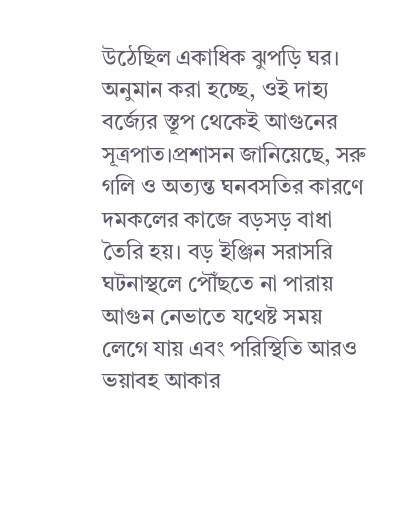উঠেছিল একাধিক ঝুপড়ি ঘর। অনুমান করা হচ্ছে, ওই দাহ্য বর্জ্যের স্তূপ থেকেই আগুনের সূত্রপাত।প্রশাসন জানিয়েছে, সরু গলি ও অত্যন্ত ঘনবসতির কারণে দমকলের কাজে বড়সড় বাধা তৈরি হয়। বড় ইঞ্জিন সরাসরি ঘটনাস্থলে পৌঁছতে না পারায় আগুন নেভাতে যথেষ্ট সময় লেগে যায় এবং পরিস্থিতি আরও ভয়াবহ আকার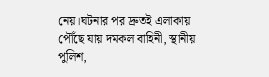নেয়।ঘটনার পর দ্রুতই এলাকায় পৌঁছে যায় দমকল বাহিনী, স্থানীয় পুলিশ,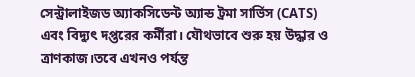সেন্ট্রালাইজড অ্যাকসিডেন্ট অ্যান্ড ট্রমা সার্ভিস (CATS) এবং বিদ্যুৎ দপ্তরের কর্মীরা। যৌথভাবে শুরু হয় উদ্ধার ও ত্রাণকাজ।তবে এখনও পর্যন্ত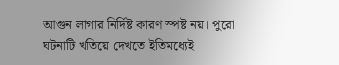আগুন লাগার নির্দিষ্ট কারণ স্পষ্ট নয়। পুরো ঘটনাটি খতিয়ে দেখতে ইতিমধ্যেই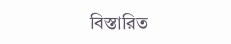বিস্তারিত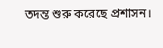তদন্ত শুরু করেছে প্রশাসন।